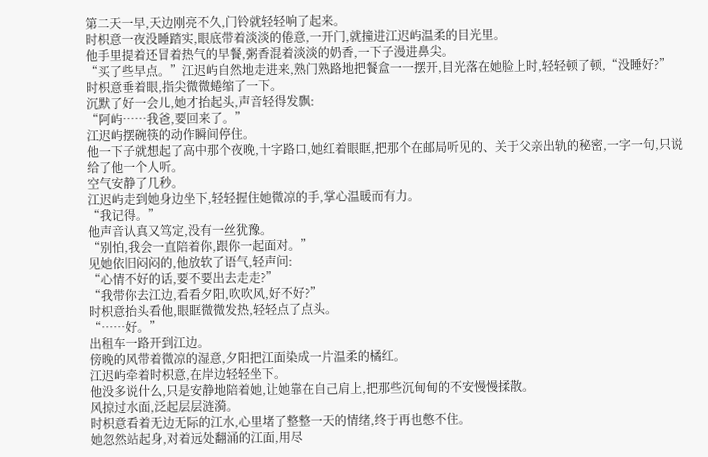第二天一早,天边刚亮不久,门铃就轻轻响了起来。
时枳意一夜没睡踏实,眼底带着淡淡的倦意,一开门,就撞进江迟屿温柔的目光里。
他手里提着还冒着热气的早餐,粥香混着淡淡的奶香,一下子漫进鼻尖。
“买了些早点。”江迟屿自然地走进来,熟门熟路地把餐盒一一摆开,目光落在她脸上时,轻轻顿了顿,“没睡好?”
时枳意垂着眼,指尖微微蜷缩了一下。
沉默了好一会儿,她才抬起头,声音轻得发飘:
“阿屿……我爸,要回来了。”
江迟屿摆碗筷的动作瞬间停住。
他一下子就想起了高中那个夜晚,十字路口,她红着眼眶,把那个在邮局听见的、关于父亲出轨的秘密,一字一句,只说给了他一个人听。
空气安静了几秒。
江迟屿走到她身边坐下,轻轻握住她微凉的手,掌心温暖而有力。
“我记得。”
他声音认真又笃定,没有一丝犹豫。
“别怕,我会一直陪着你,跟你一起面对。”
见她依旧闷闷的,他放软了语气,轻声问:
“心情不好的话,要不要出去走走?”
“我带你去江边,看看夕阳,吹吹风,好不好?”
时枳意抬头看他,眼眶微微发热,轻轻点了点头。
“……好。”
出租车一路开到江边。
傍晚的风带着微凉的湿意,夕阳把江面染成一片温柔的橘红。
江迟屿牵着时枳意,在岸边轻轻坐下。
他没多说什么,只是安静地陪着她,让她靠在自己肩上,把那些沉甸甸的不安慢慢揉散。
风掠过水面,泛起层层涟漪。
时枳意看着无边无际的江水,心里堵了整整一天的情绪,终于再也憋不住。
她忽然站起身,对着远处翻涌的江面,用尽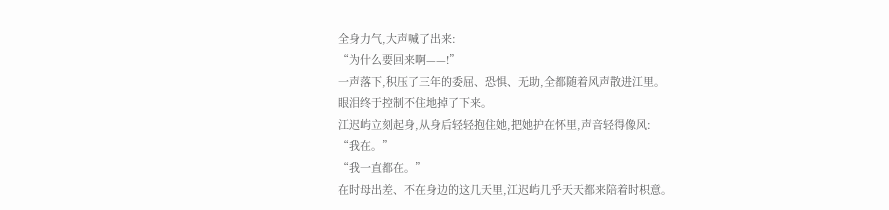全身力气,大声喊了出来:
“为什么要回来啊——!”
一声落下,积压了三年的委屈、恐惧、无助,全都随着风声散进江里。
眼泪终于控制不住地掉了下来。
江迟屿立刻起身,从身后轻轻抱住她,把她护在怀里,声音轻得像风:
“我在。”
“我一直都在。”
在时母出差、不在身边的这几天里,江迟屿几乎天天都来陪着时枳意。